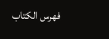فهرس الكتاب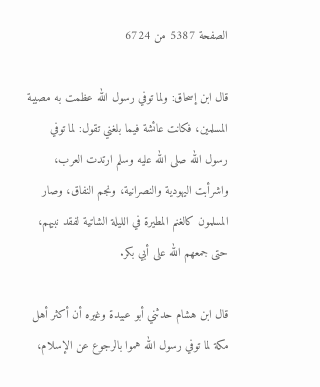الصفحة 5387 من 6724

قال ابن إسحاق: ولما توفي رسول الله عظمت به مصيبة المسلمين، فكانت عائشة فيما بلغني تقول: لما توفي رسول الله صلى الله عليه وسلم ارتدت العرب، واشرأبت اليهودية والنصرانية، ونجم النفاق، وصار المسلمون كالغنم المطيرة في الليلة الشاتية لفقد نبيهم، حتى جمعهم الله على أبي بكر.

قال ابن هشام حدثني أبو عبيدة وغيره أن أكثر أهل مكة لما توفي رسول الله هموا بالرجوع عن الإسلام،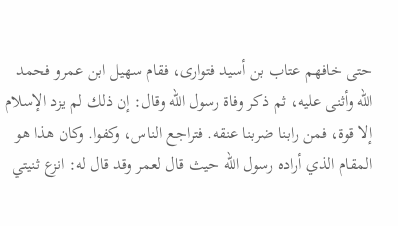حتى خافهم عتاب بن أسيد فتوارى، فقام سهيل ابن عمرو فحمد الله وأثنى عليه، ثم ذكر وفاة رسول الله وقال: إن ذلك لم يزد الإسلام إلا قوة، فمن رابنا ضربنا عنقه. فتراجع الناس، وكفوا. وكان هذا هو المقام الذي أراده رسول الله حيث قال لعمر وقد قال له: انزع ثنيتي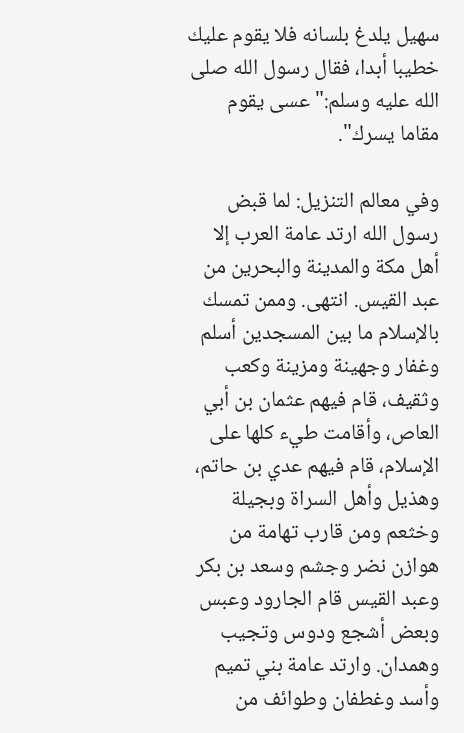سهيل يلدغ بلسانه فلا يقوم عليك خطيبا أبدا، فقال رسول الله صلى الله عليه وسلم:"عسى يقوم مقاما يسرك".

وفي معالم التنزيل: لما قبض رسول الله ارتد عامة العرب إلا أهل مكة والمدينة والبحرين من عبد القيس. انتهى. وممن تمسك بالإسلام ما بين المسجدين أسلم وغفار وجهينة ومزينة وكعب وثقيف، قام فيهم عثمان بن أبي العاص، وأقامت طيء كلها على الإسلام، قام فيهم عدي بن حاتم، وهذيل وأهل السراة وبجيلة وخثعم ومن قارب تهامة من هوازن نضر وجشم وسعد بن بكر وعبد القيس قام الجارود وعبس وبعض أشجع ودوس وتجيب وهمدان. وارتد عامة بني تميم وأسد وغطفان وطوائف من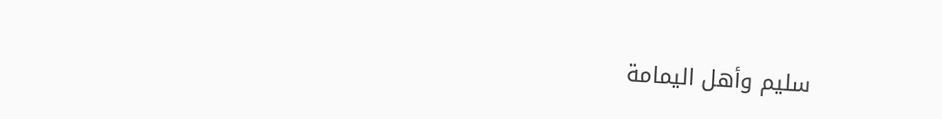سليم وأهل اليمامة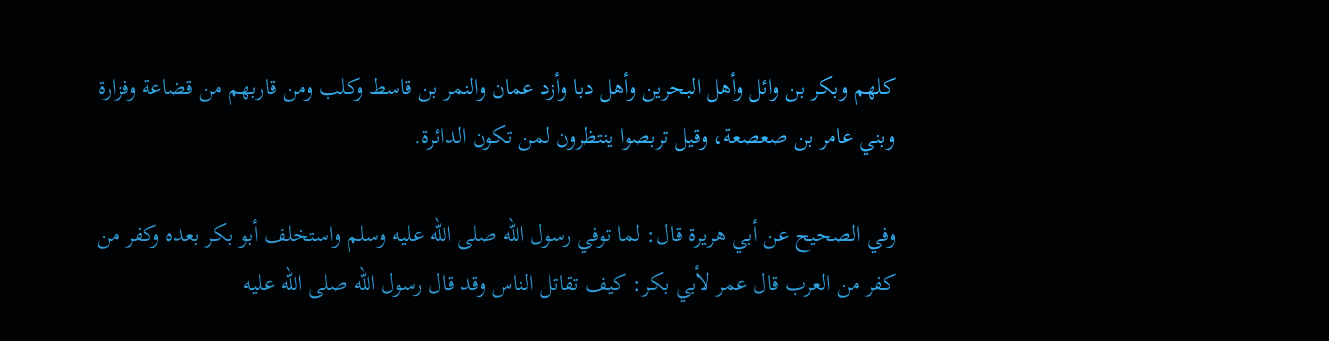كلهم وبكر بن وائل وأهل البحرين وأهل دبا وأزد عمان والنمر بن قاسط وكلب ومن قاربهم من قضاعة وفزارة وبني عامر بن صعصعة، وقيل تربصوا ينتظرون لمن تكون الدائرة.

وفي الصحيح عن أبي هريرة قال: لما توفي رسول الله صلى الله عليه وسلم واستخلف أبو بكر بعده وكفر من كفر من العرب قال عمر لأبي بكر: كيف تقاتل الناس وقد قال رسول الله صلى الله عليه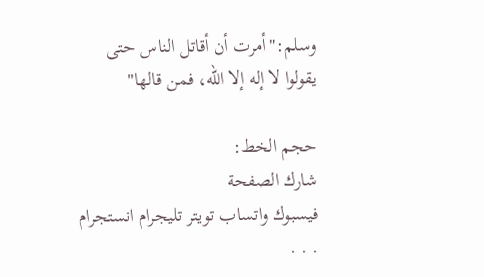وسلم:"أمرت أن أقاتل الناس حتى يقولوا لا إله إلا الله، فمن قالها"

حجم الخط:
شارك الصفحة
فيسبوك واتساب تويتر تليجرام انستجرام
. . .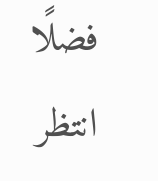فضلًا انتظر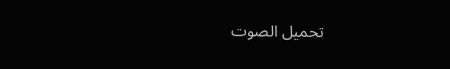تحميل الصوت